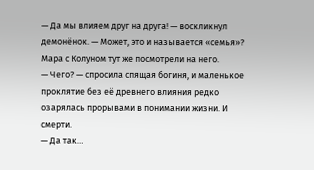— Да мы влияем друг на друга! — воскликнул демонёнок. — Может, это и называется «семья»?
Мара с Колуном тут же посмотрели на него.
— Чего? — спросила спящая богиня, и маленькое проклятие без её древнего влияния редко озарялась прорывами в понимании жизни. И смерти.
— Да так…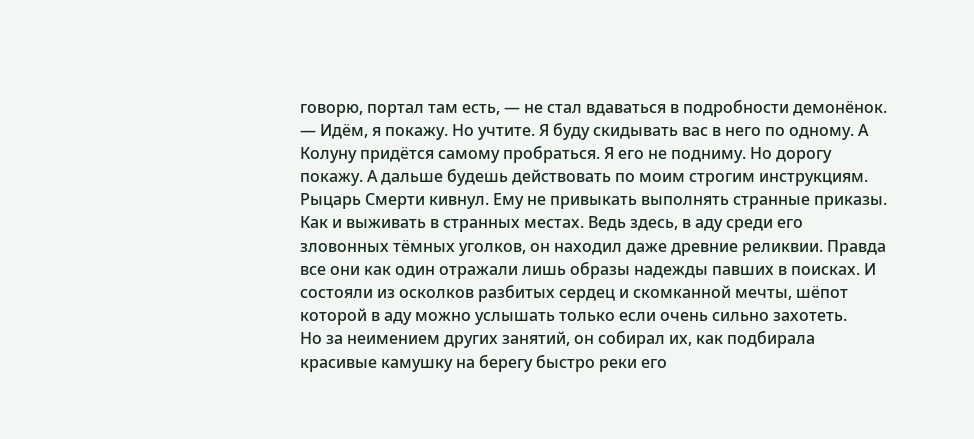говорю, портал там есть, — не стал вдаваться в подробности демонёнок. — Идём, я покажу. Но учтите. Я буду скидывать вас в него по одному. А Колуну придётся самому пробраться. Я его не подниму. Но дорогу покажу. А дальше будешь действовать по моим строгим инструкциям.
Рыцарь Смерти кивнул. Ему не привыкать выполнять странные приказы. Как и выживать в странных местах. Ведь здесь, в аду среди его зловонных тёмных уголков, он находил даже древние реликвии. Правда все они как один отражали лишь образы надежды павших в поисках. И состояли из осколков разбитых сердец и скомканной мечты, шёпот которой в аду можно услышать только если очень сильно захотеть.
Но за неимением других занятий, он собирал их, как подбирала красивые камушку на берегу быстро реки его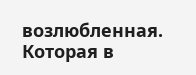возлюбленная. Которая в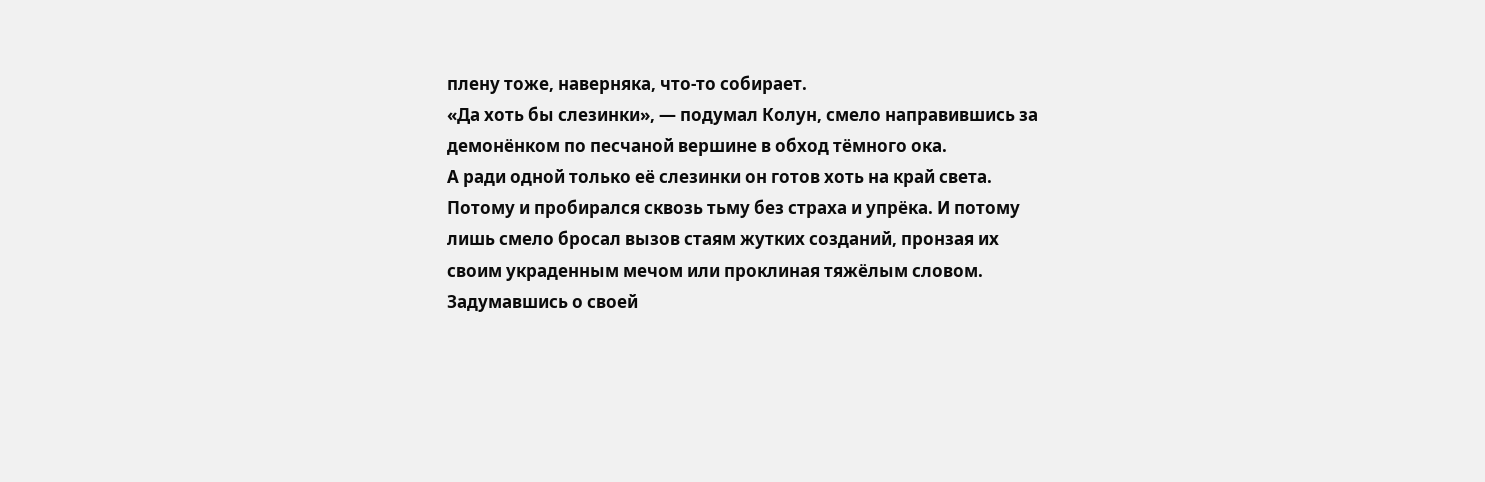плену тоже, наверняка, что-то собирает.
«Да хоть бы слезинки», — подумал Колун, смело направившись за демонёнком по песчаной вершине в обход тёмного ока.
А ради одной только её слезинки он готов хоть на край света. Потому и пробирался сквозь тьму без страха и упрёка. И потому лишь смело бросал вызов стаям жутких созданий, пронзая их своим украденным мечом или проклиная тяжёлым словом.
Задумавшись о своей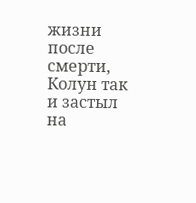жизни после смерти, Колун так и застыл на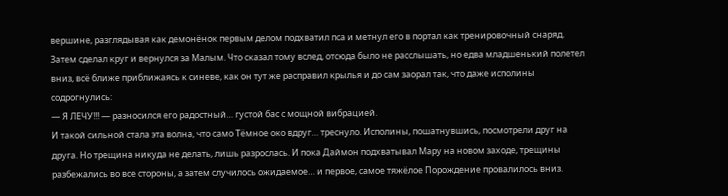вершине, разглядывая как демонёнок первым делом подхватил пса и метнул его в портал как тренировочный снаряд. Затем сделал круг и вернулся за Малым. Что сказал тому вслед, отсюда было не расслышать, но едва младшенький полетел вниз, всё ближе приближаясь к синеве, как он тут же расправил крылья и до сам заорал так, что даже исполины содрогнулись:
— Я ЛЕЧУ!!! — разносился его радостный… густой бас с мощной вибрацией.
И такой сильной стала эта волна, что само Тёмное око вдруг… треснуло. Исполины, пошатнувшись, посмотрели друг на друга. Но трещина никуда не делать, лишь разрослась. И пока Даймон подхватывал Мару на новом заходе, трещины разбежались во все стороны, а затем случилось ожидаемое… и первое, самое тяжёлое Порождение провалилось вниз.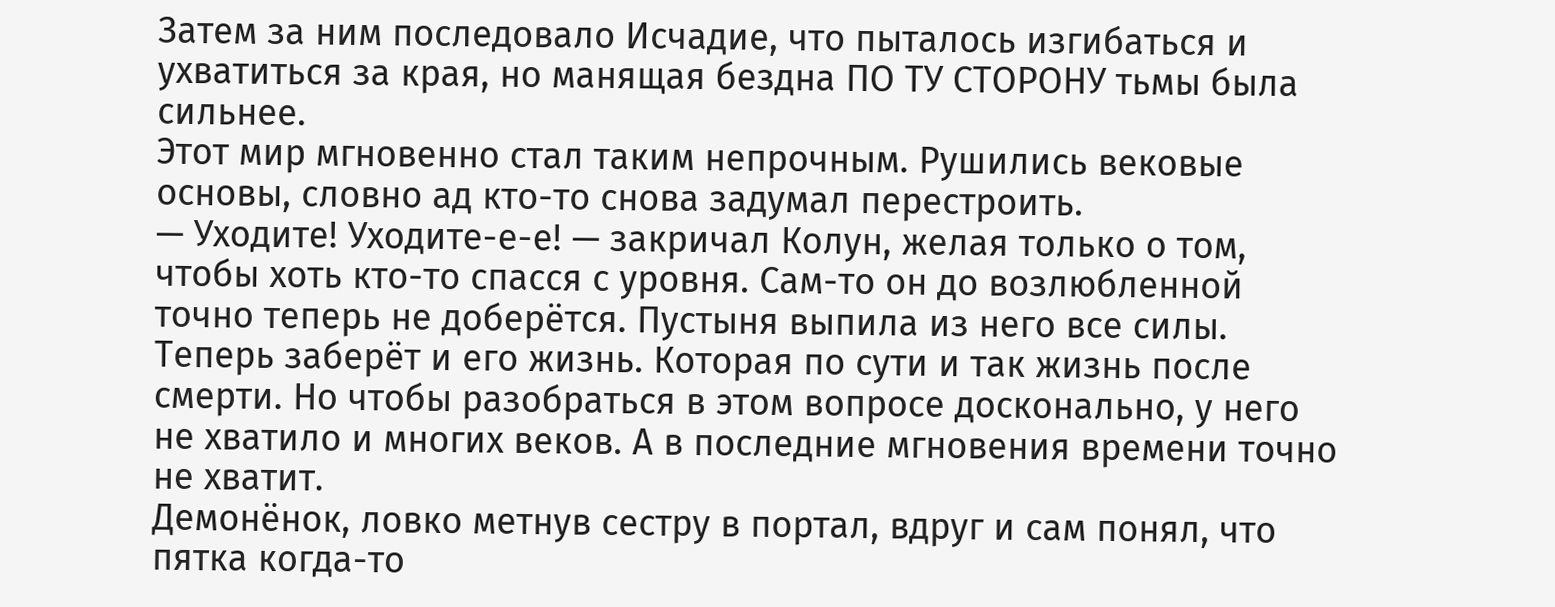Затем за ним последовало Исчадие, что пыталось изгибаться и ухватиться за края, но манящая бездна ПО ТУ СТОРОНУ тьмы была сильнее.
Этот мир мгновенно стал таким непрочным. Рушились вековые основы, словно ад кто-то снова задумал перестроить.
— Уходите! Уходите-е-е! — закричал Колун, желая только о том, чтобы хоть кто-то спасся с уровня. Сам-то он до возлюбленной точно теперь не доберётся. Пустыня выпила из него все силы. Теперь заберёт и его жизнь. Которая по сути и так жизнь после смерти. Но чтобы разобраться в этом вопросе досконально, у него не хватило и многих веков. А в последние мгновения времени точно не хватит.
Демонёнок, ловко метнув сестру в портал, вдруг и сам понял, что пятка когда-то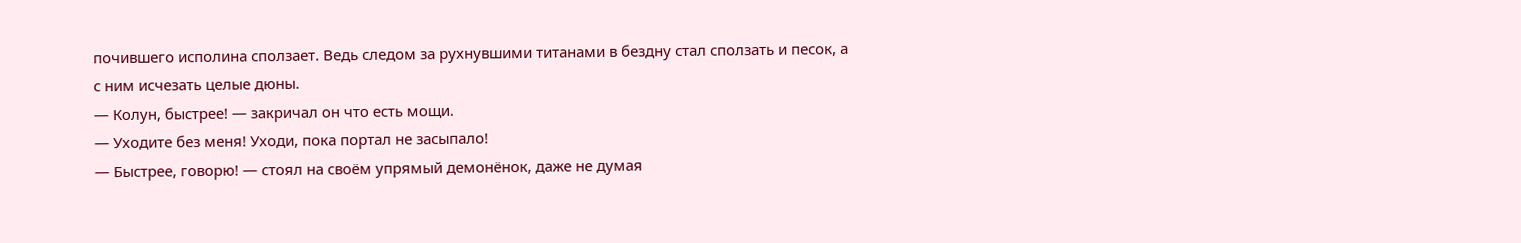почившего исполина сползает. Ведь следом за рухнувшими титанами в бездну стал сползать и песок, а с ним исчезать целые дюны.
— Колун, быстрее! — закричал он что есть мощи.
— Уходите без меня! Уходи, пока портал не засыпало!
— Быстрее, говорю! — стоял на своём упрямый демонёнок, даже не думая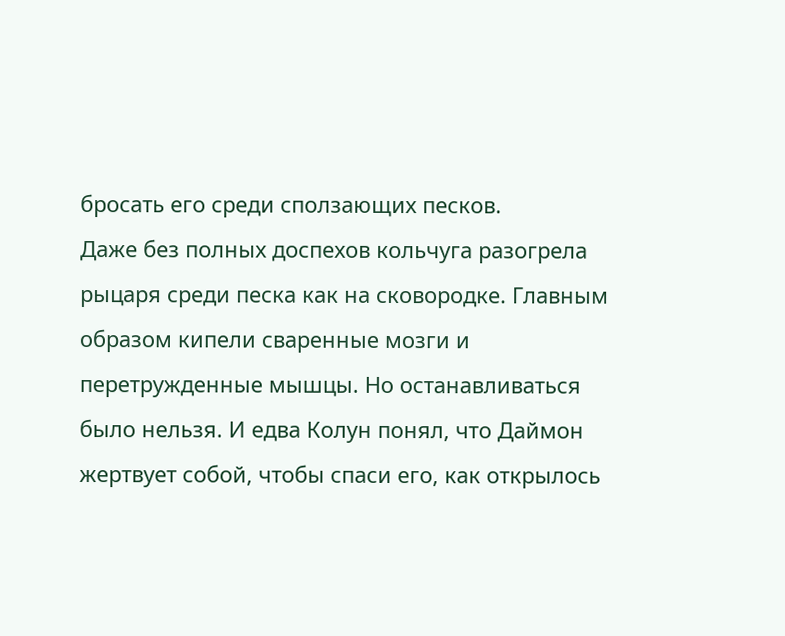бросать его среди сползающих песков.
Даже без полных доспехов кольчуга разогрела рыцаря среди песка как на сковородке. Главным образом кипели сваренные мозги и перетружденные мышцы. Но останавливаться было нельзя. И едва Колун понял, что Даймон жертвует собой, чтобы спаси его, как открылось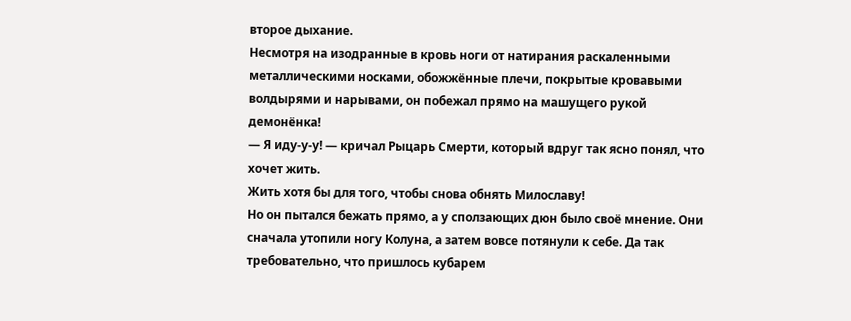второе дыхание.
Несмотря на изодранные в кровь ноги от натирания раскаленными металлическими носками, обожжённые плечи, покрытые кровавыми волдырями и нарывами, он побежал прямо на машущего рукой демонёнка!
— Я иду-у-у! — кричал Рыцарь Смерти, который вдруг так ясно понял, что хочет жить.
Жить хотя бы для того, чтобы снова обнять Милославу!
Но он пытался бежать прямо, а у сползающих дюн было своё мнение. Они сначала утопили ногу Колуна, а затем вовсе потянули к себе. Да так требовательно, что пришлось кубарем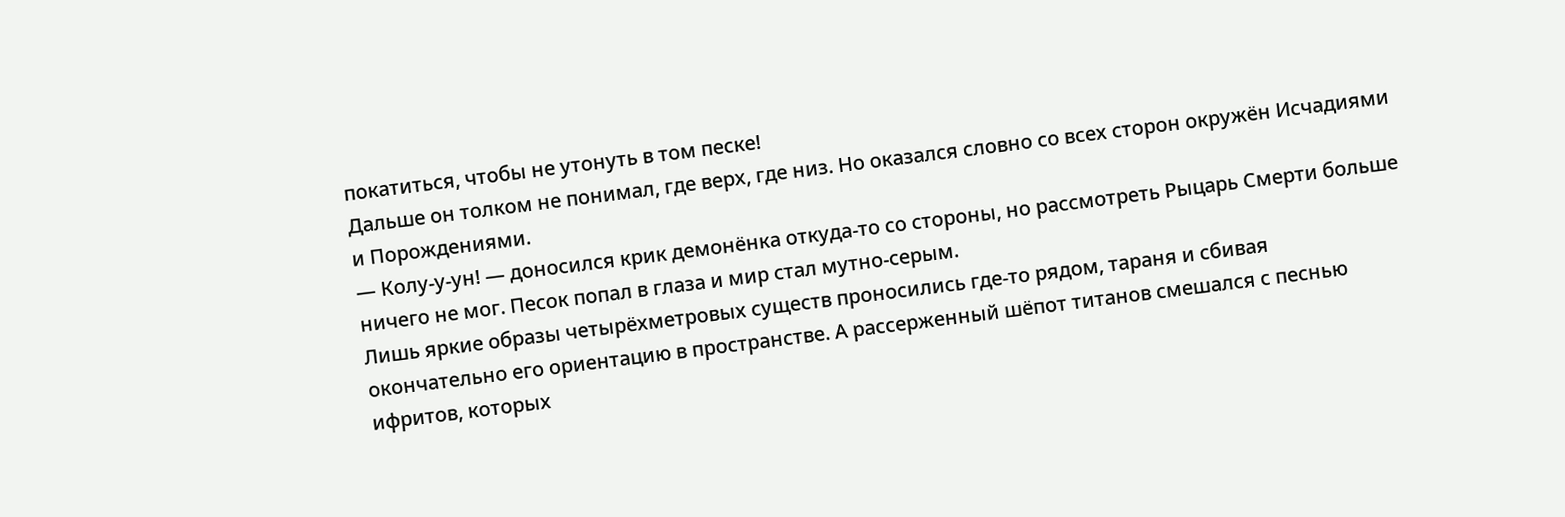покатиться, чтобы не утонуть в том песке!
Дальше он толком не понимал, где верх, где низ. Но оказался словно со всех сторон окружён Исчадиями и Порождениями.
— Колу-у-ун! — доносился крик демонёнка откуда-то со стороны, но рассмотреть Рыцарь Смерти больше ничего не мог. Песок попал в глаза и мир стал мутно-серым.
Лишь яркие образы четырёхметровых существ проносились где-то рядом, тараня и сбивая окончательно его ориентацию в пространстве. А рассерженный шёпот титанов смешался с песнью ифритов, которых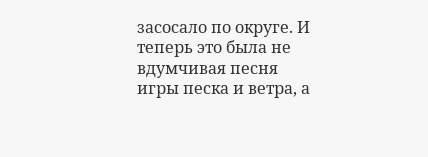засосало по округе. И теперь это была не вдумчивая песня игры песка и ветра, а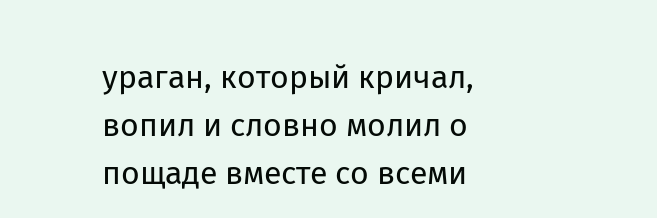ураган, который кричал, вопил и словно молил о пощаде вместе со всеми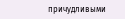причудливыми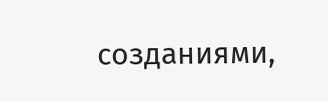созданиями,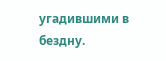угадившими в бездну.